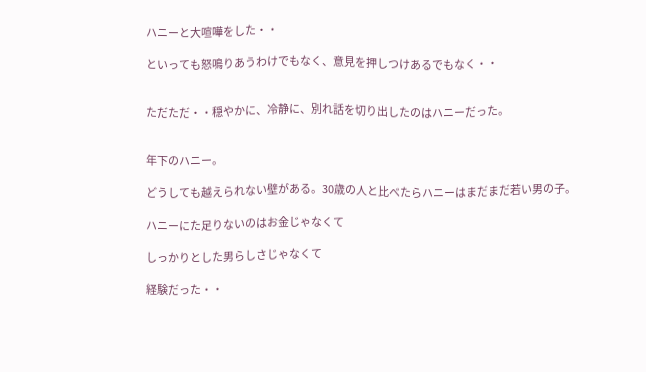ハニーと大喧嘩をした・・

といっても怒鳴りあうわけでもなく、意見を押しつけあるでもなく・・


ただただ・・穏やかに、冷静に、別れ話を切り出したのはハニーだった。


年下のハニー。

どうしても越えられない壁がある。30歳の人と比べたらハニーはまだまだ若い男の子。

ハニーにた足りないのはお金じゃなくて

しっかりとした男らしさじゃなくて

経験だった・・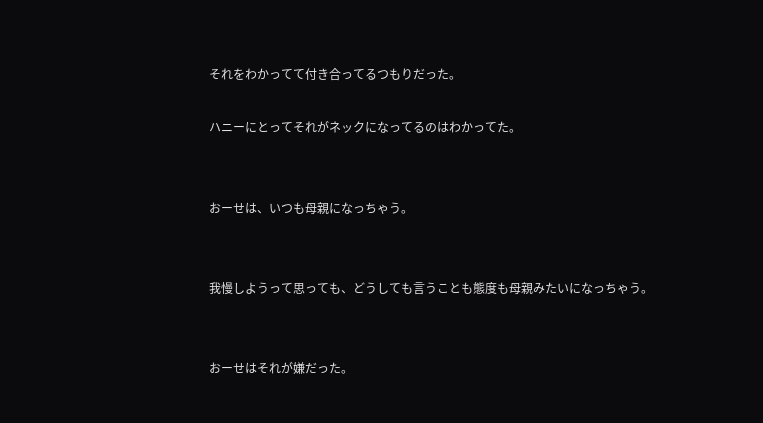それをわかってて付き合ってるつもりだった。

ハニーにとってそれがネックになってるのはわかってた。


おーせは、いつも母親になっちゃう。


我慢しようって思っても、どうしても言うことも態度も母親みたいになっちゃう。


おーせはそれが嫌だった。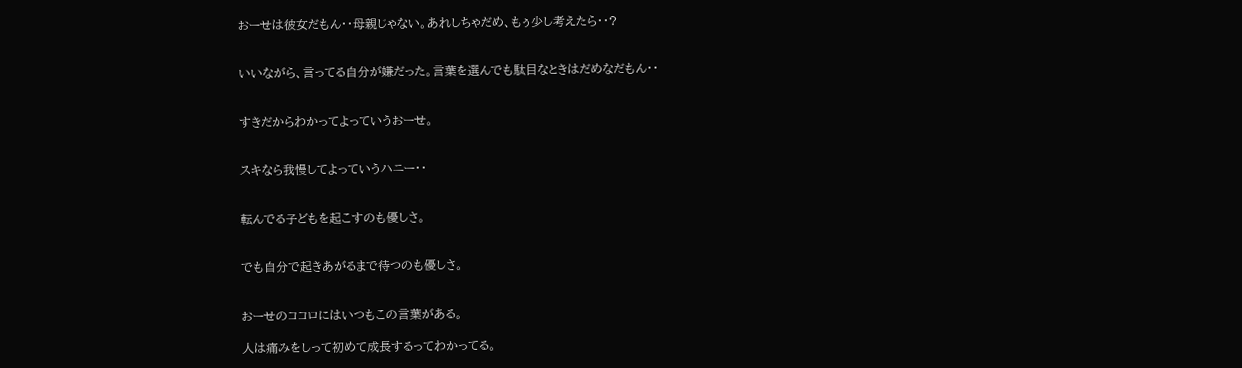おーせは彼女だもん・・母親じゃない。あれしちゃだめ、もぅ少し考えたら・・?


いいながら、言ってる自分が嫌だった。言葉を選んでも駄目なときはだめなだもん・・


すきだからわかってよっていうおーせ。


スキなら我慢してよっていうハニー・・


転んでる子どもを起こすのも優しさ。


でも自分で起きあがるまで待つのも優しさ。


おーせのココロにはいつもこの言葉がある。

人は痛みをしって初めて成長するってわかってる。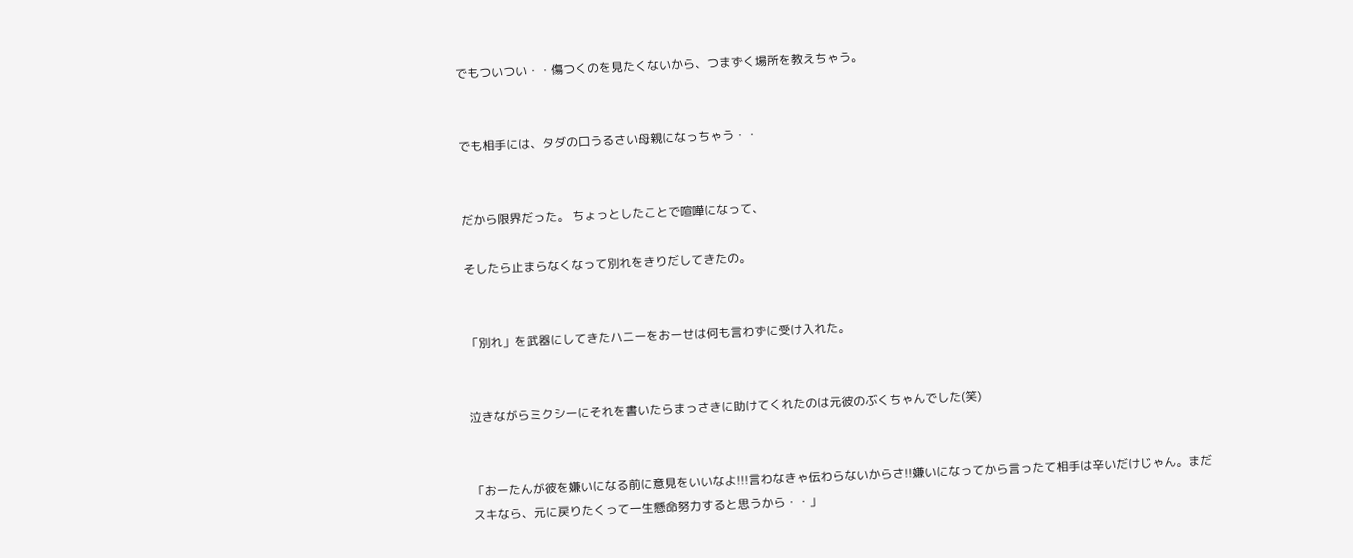でもついつい・・傷つくのを見たくないから、つまずく場所を教えちゃう。


でも相手には、タダの口うるさい母親になっちゃう・・


だから限界だった。 ちょっとしたことで喧嘩になって、

そしたら止まらなくなって別れをきりだしてきたの。


「別れ」を武器にしてきたハニーをおーせは何も言わずに受け入れた。


泣きながらミクシーにそれを書いたらまっさきに助けてくれたのは元彼のぶくちゃんでした(笑)


「おーたんが彼を嫌いになる前に意見をいいなよ!!!言わなきゃ伝わらないからさ!!嫌いになってから言ったて相手は辛いだけじゃん。まだスキなら、元に戻りたくって一生懸命努力すると思うから・・」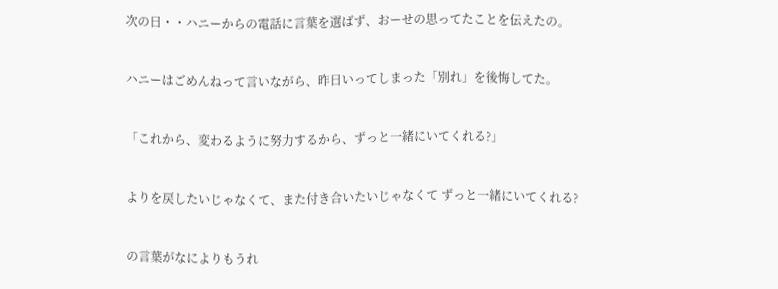次の日・・ハニーからの電話に言葉を選ばず、おーせの思ってたことを伝えたの。


ハニーはごめんねって言いながら、昨日いってしまった「別れ」を後悔してた。


「これから、変わるように努力するから、ずっと一緒にいてくれる?」


よりを戻したいじゃなくて、また付き合いたいじゃなくて ずっと一緒にいてくれる?


の言葉がなによりもうれ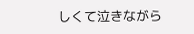しくて泣きながら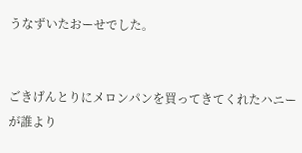うなずいたおーせでした。


ごきげんとりにメロンパンを買ってきてくれたハニーが誰より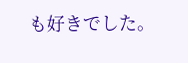も好きでした。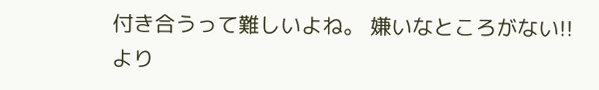付き合うって難しいよね。 嫌いなところがない!!より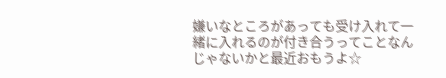嫌いなところがあっても受け入れて一緒に入れるのが付き合うってことなんじゃないかと最近おもうよ☆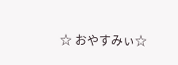☆ おやすみぃ☆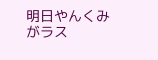明日やんくみがラス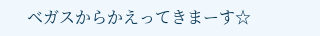ベガスからかえってきまーす☆